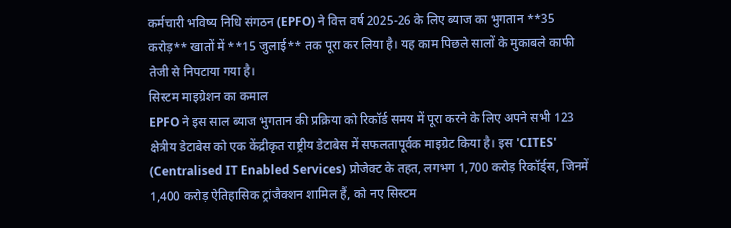कर्मचारी भविष्य निधि संगठन (EPFO) ने वित्त वर्ष 2025-26 के लिए ब्याज का भुगतान **35 करोड़** खातों में **15 जुलाई** तक पूरा कर लिया है। यह काम पिछले सालों के मुकाबले काफी तेजी से निपटाया गया है।
सिस्टम माइग्रेशन का कमाल
EPFO ने इस साल ब्याज भुगतान की प्रक्रिया को रिकॉर्ड समय में पूरा करने के लिए अपने सभी 123 क्षेत्रीय डेटाबेस को एक केंद्रीकृत राष्ट्रीय डेटाबेस में सफलतापूर्वक माइग्रेट किया है। इस 'CITES' (Centralised IT Enabled Services) प्रोजेक्ट के तहत, लगभग 1,700 करोड़ रिकॉर्ड्स, जिनमें 1,400 करोड़ ऐतिहासिक ट्रांजैक्शन शामिल हैं, को नए सिस्टम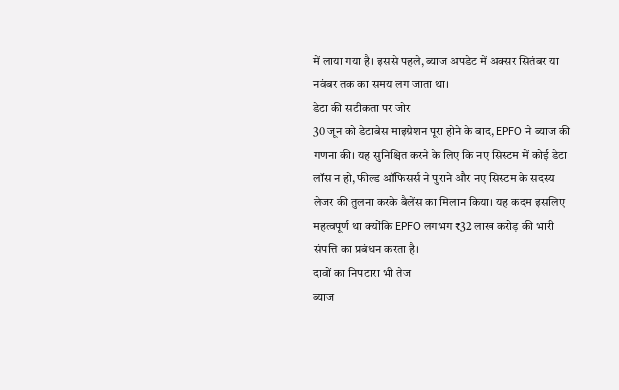में लाया गया है। इससे पहले, ब्याज अपडेट में अक्सर सितंबर या नवंबर तक का समय लग जाता था।
डेटा की सटीकता पर जोर
30 जून को डेटाबेस माइग्रेशन पूरा होने के बाद, EPFO ने ब्याज की गणना की। यह सुनिश्चित करने के लिए कि नए सिस्टम में कोई डेटा लॉस न हो, फील्ड ऑफिसर्स ने पुराने और नए सिस्टम के सदस्य लेजर की तुलना करके बैलेंस का मिलान किया। यह कदम इसलिए महत्वपूर्ण था क्योंकि EPFO लगभग ₹32 लाख करोड़ की भारी संपत्ति का प्रबंधन करता है।
दावों का निपटारा भी तेज
ब्याज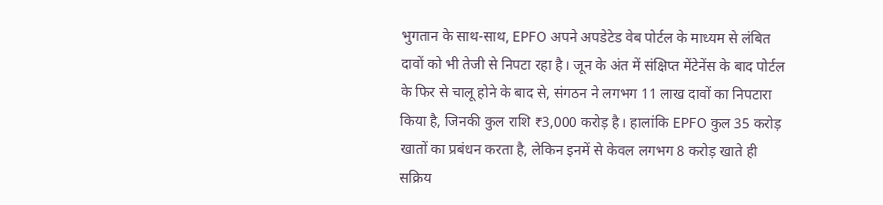भुगतान के साथ-साथ, EPFO अपने अपडेटेड वेब पोर्टल के माध्यम से लंबित दावों को भी तेजी से निपटा रहा है। जून के अंत में संक्षिप्त मेंटेनेंस के बाद पोर्टल के फिर से चालू होने के बाद से, संगठन ने लगभग 11 लाख दावों का निपटारा किया है, जिनकी कुल राशि ₹3,000 करोड़ है। हालांकि EPFO कुल 35 करोड़ खातों का प्रबंधन करता है, लेकिन इनमें से केवल लगभग 8 करोड़ खाते ही सक्रिय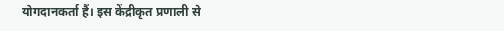योगदानकर्ता हैं। इस केंद्रीकृत प्रणाली से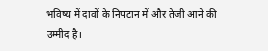भविष्य में दावों के निपटान में और तेजी आने की उम्मीद है।